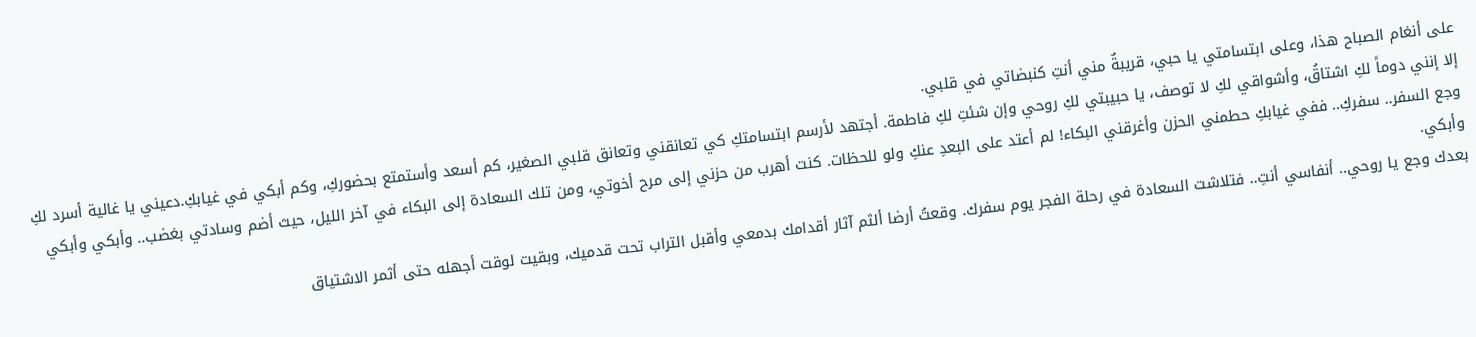على أنغام الصباح هذا، وعلى ابتسامتي يا حبي، قريبةٌ مني أنتِ كنبضاتي في قلبي.
إلا إنني دوماً لكِ اشتاقُ، وأشواقي لكِ لا توصف، يا حبيبتي لكِ روحي وإن شئتِ لكِ فاطمة. أجتهد لأرسم ابتسامتكِ كي تعانقني وتعانق قلبي الصغير، كم أسعد وأستمتع بحضوركِ، وكم أبكي في غيابكِ.دعيني يا غالية أسرد لكِ وجع السفر.. سفركِ.. ففي غيابكِ حطمني الحزن وأغرقني البكاء! لم أعتد على البعدِ عنكِ ولو للحظات. كنت أهرب من حزني إلى مرح أخوتي، ومن تلك السعادة إلى البكاء في آخر الليل، حيث أضم وسادتي بغضب.. وأبكي وأبكي وأبكي.
بعدك وجع يا روحي.. أنفاسي أنتِ.. فتلاشت السعادة في رحلة الفجر يوم سفرك. وقعتُ أرضا ألثم آثار أقدامك بدمعي وأقبل التراب تحت قدميك، وبقيت لوقت أجهله حتى أثمر الاشتياق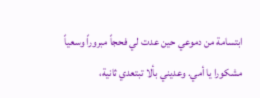ابتسامة من دموعي حين عدت لي فحجاً مبروراً وسعياً مشكورا يا أمي. وعديني بألا تبتعدي ثانية،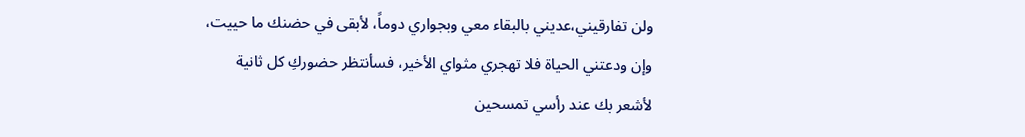ولن تفارقيني،عديني بالبقاء معي وبجواري دوماً، لأبقى في حضنك ما حييت،
وإن ودعتني الحياة فلا تهجري مثواي الأخير، فسأنتظر حضوركِ كل ثانية
لأشعر بك عند رأسي تمسحين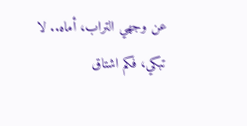عن وجهي التراب، أماه.. لا تبكي، فكم اشتاق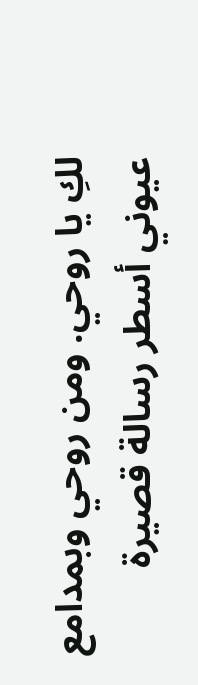لكِ يا روحي. ومن روحي وبمدامع عيوني أسطر رسالة قصيرة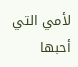لأمي التي أحبها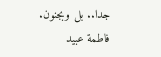جدا.. بل وبجنون.
فاطمة عبيد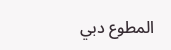المطوع دبي